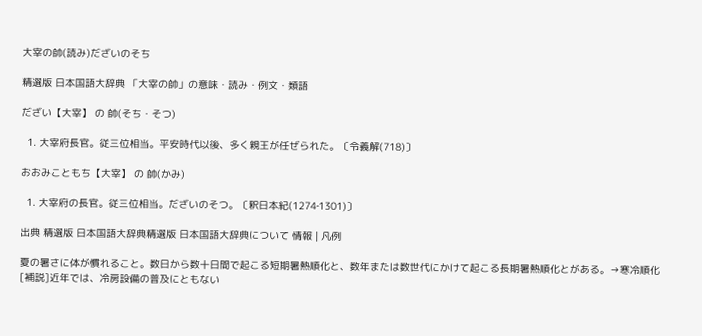大宰の帥(読み)だざいのそち

精選版 日本国語大辞典 「大宰の帥」の意味・読み・例文・類語

だざい【大宰】 の 帥(そち・そつ)

  1. 大宰府長官。従三位相当。平安時代以後、多く親王が任ぜられた。〔令義解(718)〕

おおみこともち【大宰】 の 帥(かみ)

  1. 大宰府の長官。従三位相当。だざいのそつ。〔釈日本紀(1274‐1301)〕

出典 精選版 日本国語大辞典精選版 日本国語大辞典について 情報 | 凡例

夏の暑さに体が慣れること。数日から数十日間で起こる短期暑熱順化と、数年または数世代にかけて起こる長期暑熱順化とがある。→寒冷順化[補説]近年では、冷房設備の普及にともない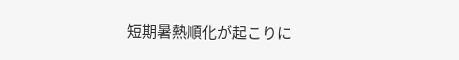短期暑熱順化が起こりに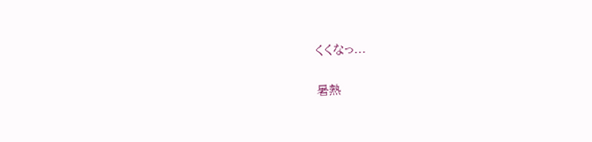くくなっ...

暑熱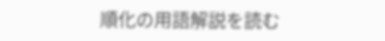順化の用語解説を読む